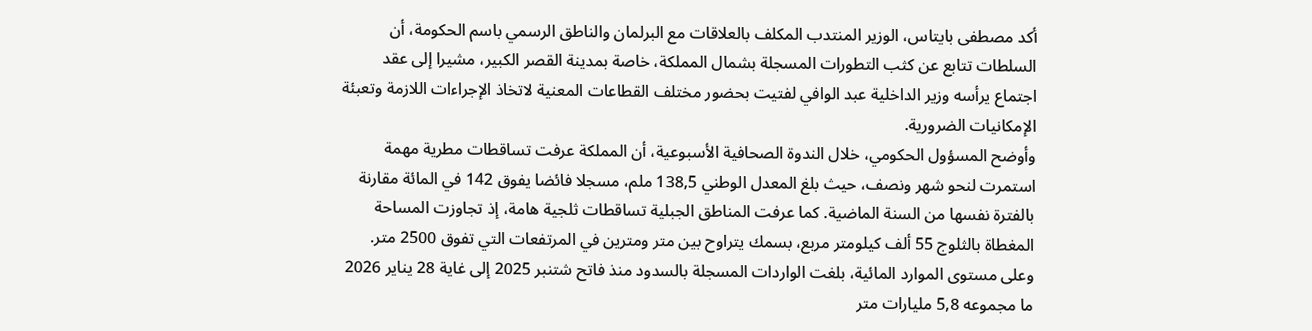أكد مصطفى بايتاس، الوزير المنتدب المكلف بالعلاقات مع البرلمان والناطق الرسمي باسم الحكومة، أن السلطات تتابع عن كثب التطورات المسجلة بشمال المملكة، خاصة بمدينة القصر الكبير، مشيرا إلى عقد اجتماع يرأسه وزير الداخلية عبد الوافي لفتيت بحضور مختلف القطاعات المعنية لاتخاذ الإجراءات اللازمة وتعبئة الإمكانيات الضرورية.
وأوضح المسؤول الحكومي، خلال الندوة الصحافية الأسبوعية، أن المملكة عرفت تساقطات مطرية مهمة استمرت لنحو شهر ونصف، حيث بلغ المعدل الوطني 138,5 ملم، مسجلا فائضا يفوق 142 في المائة مقارنة بالفترة نفسها من السنة الماضية. كما عرفت المناطق الجبلية تساقطات ثلجية هامة، إذ تجاوزت المساحة المغطاة بالثلوج 55 ألف كيلومتر مربع، بسمك يتراوح بين متر ومترين في المرتفعات التي تفوق 2500 متر.
وعلى مستوى الموارد المائية، بلغت الواردات المسجلة بالسدود منذ فاتح شتنبر 2025 إلى غاية 28 يناير 2026 ما مجموعه 5,8 مليارات متر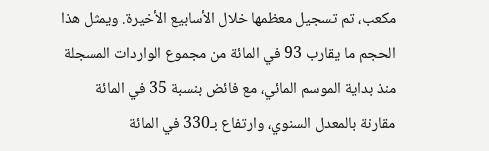مكعب، تم تسجيل معظمها خلال الأسابيع الأخيرة. ويمثل هذا الحجم ما يقارب 93 في المائة من مجموع الواردات المسجلة منذ بداية الموسم المائي، مع فائض بنسبة 35 في المائة مقارنة بالمعدل السنوي، وارتفاع بـ330 في المائة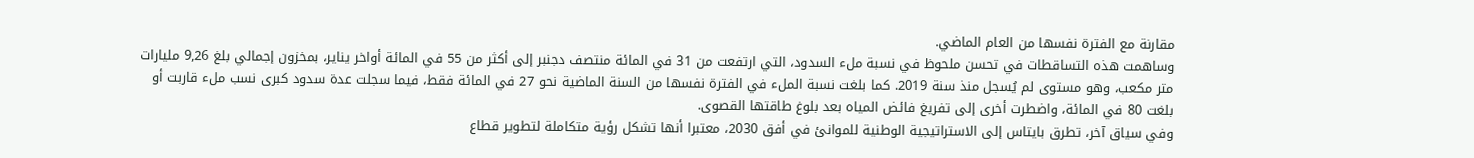مقارنة مع الفترة نفسها من العام الماضي.
وساهمت هذه التساقطات في تحسن ملحوظ في نسبة ملء السدود، التي ارتفعت من 31 في المائة منتصف دجنبر إلى أكثر من 55 في المائة أواخر يناير، بمخزون إجمالي بلغ 9,26 مليارات متر مكعب، وهو مستوى لم يُسجل منذ سنة 2019. كما بلغت نسبة الملء في الفترة نفسها من السنة الماضية نحو 27 في المائة فقط، فيما سجلت عدة سدود كبرى نسب ملء قاربت أو بلغت 80 في المائة، واضطرت أخرى إلى تفريغ فائض المياه بعد بلوغ طاقتها القصوى.
وفي سياق آخر، تطرق بايتاس إلى الاستراتيجية الوطنية للموانئ في أفق 2030، معتبرا أنها تشكل رؤية متكاملة لتطوير قطاع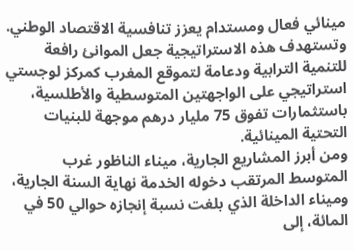مينائي فعال ومستدام يعزز تنافسية الاقتصاد الوطني. وتستهدف هذه الاستراتيجية جعل الموانئ رافعة للتنمية الترابية ودعامة لتموقع المغرب كمركز لوجستي استراتيجي على الواجهتين المتوسطية والأطلسية، باستثمارات تفوق 75 مليار درهم موجهة للبنيات التحتية المينائية.
ومن أبرز المشاريع الجارية، ميناء الناظور غرب المتوسط المرتقب دخوله الخدمة نهاية السنة الجارية، وميناء الداخلة الذي بلغت نسبة إنجازه حوالي 50 في المائة، إلى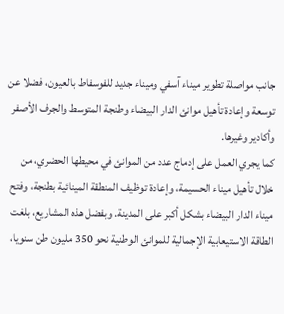جانب مواصلة تطوير ميناء آسفي وميناء جديد للفوسفاط بالعيون، فضلا عن توسعة وإعادة تأهيل موانئ الدار البيضاء وطنجة المتوسط والجرف الأصفر وأكادير وغيرها.
كما يجري العمل على إدماج عدد من الموانئ في محيطها الحضري، من خلال تأهيل ميناء الحسيمة، وإعادة توظيف المنطقة المينائية بطنجة، وفتح ميناء الدار البيضاء بشكل أكبر على المدينة. وبفضل هذه المشاريع، بلغت الطاقة الاستيعابية الإجمالية للموانئ الوطنية نحو 350 مليون طن سنويا،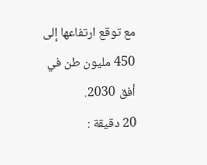مع توقع ارتفاعها إلى 450 مليون طن في أفق 2030.
20 دقيقة :